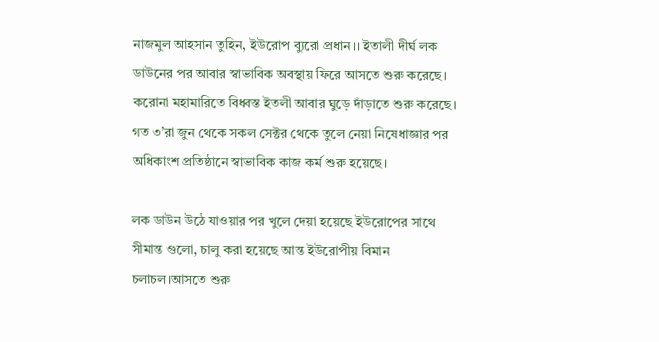নাজমুল আহসান তুহিন, ইউরোপ ব্যুরো প্রধান।। ইতালী দীর্ঘ লক ডাউনের পর আবার স্বাভাবিক অবস্থায় ফিরে আসতে শুরু করেছে। করোনা মহামারিতে বিধ্বস্ত ইতলী আবার ঘুড়ে দাঁড়াতে শুরু করেছে। গত ৩’রা জুন থেকে সকল সেক্টর থেকে তুলে নেয়া নিষেধাজ্ঞার পর অধিকাংশ প্রতিষ্ঠানে স্বাভাবিক কাজ কর্ম শুরু হয়েছে।

লক ডাউন উঠে যাওয়ার পর খুলে দেয়া হয়েছে ইউরোপের সাথে সীমান্ত গুলো, চালু করা হয়েছে আন্ত ইউরোপীয় বিমান চলাচল।আসতে শুরু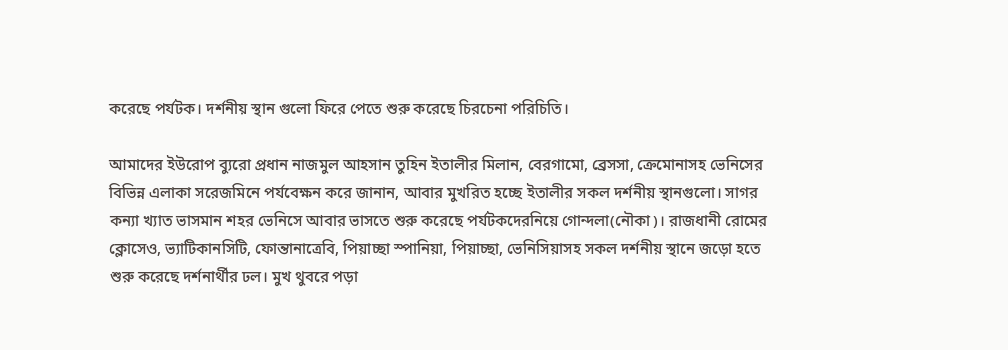করেছে পর্যটক। দর্শনীয় স্থান গুলো ফিরে পেতে শুরু করেছে চিরচেনা পরিচিতি।

আমাদের ইউরোপ ব্যুরো প্রধান নাজমুল আহসান তুহিন ইতালীর মিলান, বেরগামো, ব্রেসসা, ক্রেমোনাসহ ভেনিসের বিভিন্ন এলাকা সরেজমিনে পর্যবেক্ষন করে জানান, আবার মুখরিত হচ্ছে ইতালীর সকল দর্শনীয় স্থানগুলো। সাগর কন্যা খ্যাত ভাসমান শহর ভেনিসে আবার ভাসতে শুরু করেছে পর্যটকদেরনিয়ে গোন্দলা(নৌকা)। রাজধানী রোমের ক্লোসেও, ভ্যাটিকানসিটি, ফোন্তানাত্রেবি, পিয়াচ্ছা স্পানিয়া, পিয়াচ্ছা, ভেনিসিয়াসহ সকল দর্শনীয় স্থানে জড়ো হতে শুরু করেছে দর্শনার্থীর ঢল। মুখ থুবরে পড়া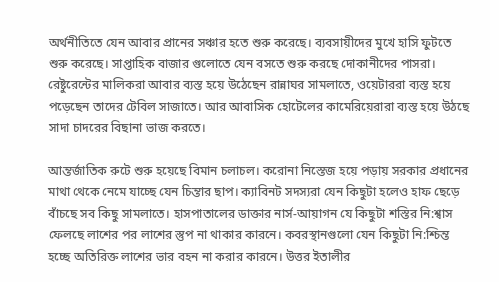অর্থনীতিতে যেন আবার প্রানের সঞ্চার হতে শুরু করেছে। ব্যবসায়ীদের মুখে হাসি ফুটতে শুরু করেছে। সাপ্তাহিক বাজার গুলোতে যেন বসতে শুরু করছে দোকানীদের পাসরা। রেষ্টুরেন্টের মালিকরা আবার ব্যস্ত হয়ে উঠেছেন রান্নাঘর সামলাতে, ওয়েটাররা ব্যস্ত হয়ে পড়েছেন তাদের টেবিল সাজাতে। আর আবাসিক হোটেলের কামেরিয়েরারা ব্যস্ত হয়ে উঠছে সাদা চাদরের বিছানা ভাজ করতে।

আন্তর্জাতিক রুটে শুরু হয়েছে বিমান চলাচল। করোনা নিস্তেজ হয়ে পড়ায় সরকার প্রধানের মাথা থেকে নেমে যাচ্ছে যেন চিন্তার ছাপ। ক্যাবিনট সদস্যরা যেন কিছুটা হলেও হাফ ছেড়ে বাঁচছে সব কিছু সামলাতে। হাসপাতালের ডাক্তার নার্স-আয়াগন যে কিছুটা শস্তির নি:শ্বাস ফেলছে লাশের পর লাশের স্তুপ না থাকার কারনে। কবরস্থানগুলো যেন কিছুটা নি:শ্চিন্ত হচ্ছে অতিরিক্ত লাশের ভার বহন না করার কারনে। উত্তর ইতালীর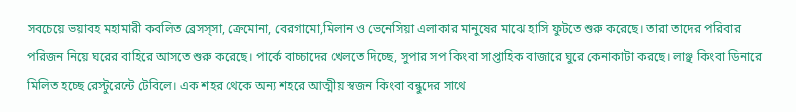সবচেয়ে ভয়াবহ মহামারী কবলিত ব্রেসস্সা, ক্রেমোনা, বেরগামো,মিলান ও ভেনেসিয়া এলাকার মানুষের মাঝে হাসি ফুটতে শুরু করেছে। তারা তাদের পরিবার পরিজন নিয়ে ঘরের বাহিরে আসতে শুরু করেছে। পার্কে বাচ্চাদের খেলতে দিচ্ছে, সুপার সপ কিংবা সাপ্তাহিক বাজারে ঘুরে কেনাকাটা করছে। লাঞ্ছ কিংবা ডিনারে মিলিত হচ্ছে রেস্টুরেন্টে টেবিলে। এক শহর থেকে অন্য শহরে আত্মীয় স্বজন কিংবা বন্ধুদের সাথে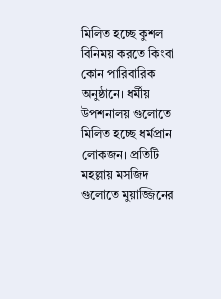মিলিত হচ্ছে কুশল বিনিময় করতে কিংবা কোন পারিবারিক অনুষ্ঠানে। ধর্মীয় উপশনালয় গুলোতে মিলিত হচ্ছে ধর্মপ্রান লোকজন। প্রতিটি মহল্লায় মসজিদ গুলোতে মুয়াজ্জিনের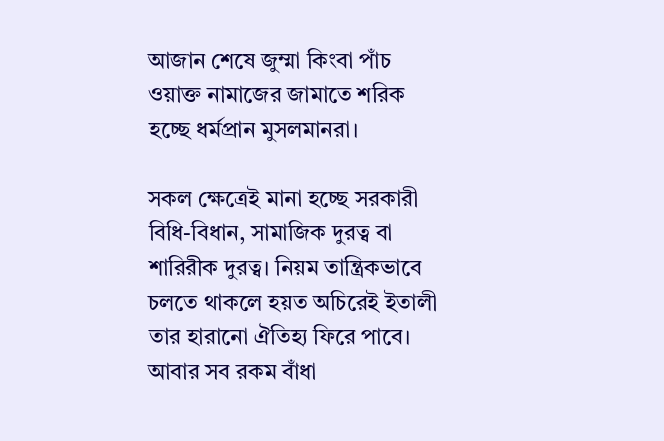আজান শেষে জুম্মা কিংবা পাঁচ ওয়াক্ত নামাজের জামাতে শরিক হচ্ছে ধর্মপ্রান মুসলমানরা।

সকল ক্ষেত্রেই মানা হচ্ছে সরকারী বিধি-বিধান, সামাজিক দুরত্ব বা শারিরীক দুরত্ব। নিয়ম তান্ত্রিকভাবে চলতে থাকলে হয়ত অচিরেই ইতালী তার হারানো ঐতিহ্য ফিরে পাবে। আবার সব রকম বাঁধা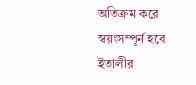অতিক্রম করে স্বয়ংসম্পূর্ন হবে ইতালীর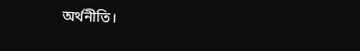অর্থনীতি।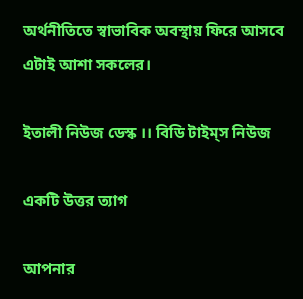অর্থনীতিতে স্বাভাবিক অবস্থায় ফিরে আসবে এটাই আশা সকলের।

ইতালী নিউজ ডেস্ক ।। বিডি টাইম্‌স নিউজ

একটি উত্তর ত্যাগ

আপনার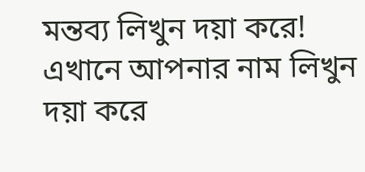মন্তব্য লিখুন দয়া করে!
এখানে আপনার নাম লিখুন দয়া করে